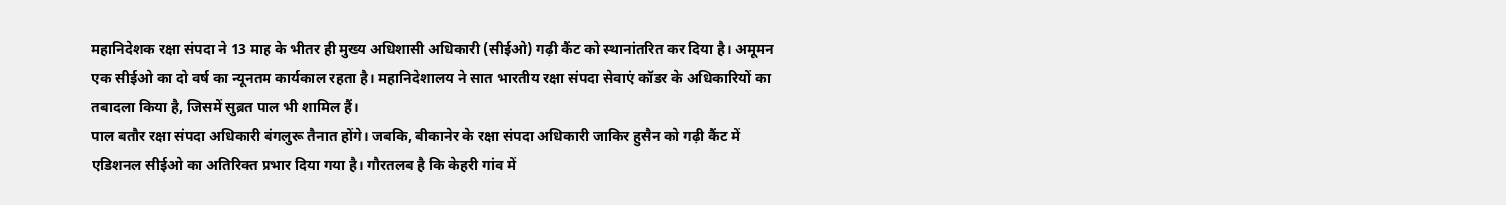महानिदेशक रक्षा संपदा ने 13 माह के भीतर ही मुख्य अधिशासी अधिकारी (सीईओ) गढ़ी कैंट को स्थानांतरित कर दिया है। अमूमन एक सीईओ का दो वर्ष का न्यूनतम कार्यकाल रहता है। महानिदेशालय ने सात भारतीय रक्षा संपदा सेवाएं कॉडर के अधिकारियों का तबादला किया है, जिसमें सुब्रत पाल भी शामिल हैं।
पाल बतौर रक्षा संपदा अधिकारी बंगलुरू तैनात होंगे। जबकि, बीकानेर के रक्षा संपदा अधिकारी जाकिर हुसैन को गढ़ी कैंट में एडिशनल सीईओ का अतिरिक्त प्रभार दिया गया है। गौरतलब है कि केहरी गांव में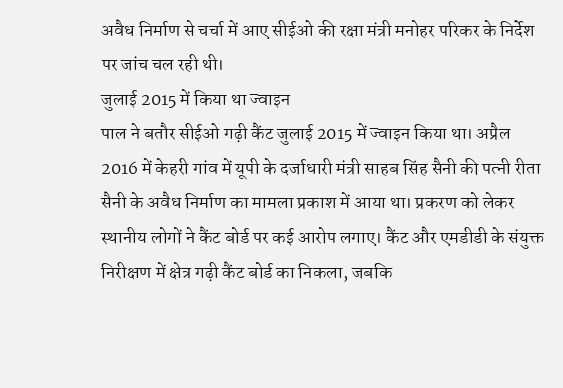अवैध निर्माण से चर्चा में आए सीईओ की रक्षा मंत्री मनोहर परिकर के निर्देश पर जांच चल रही थी।
जुलाई 2015 में किया था ज्वाइन
पाल ने बतौर सीईओ गढ़ी कैंट जुलाई 2015 में ज्वाइन किया था। अप्रैल 2016 में केहरी गांव में यूपी के दर्जाधारी मंत्री साहब सिंह सैनी की पत्नी रीता सैनी के अवैध निर्माण का मामला प्रकाश में आया था। प्रकरण को लेकर स्थानीय लोगों ने कैंट बोर्ड पर कई आरोप लगाए। कैंट और एमडीडी के संयुक्त निरीक्षण में क्षेत्र गढ़ी कैंट बोर्ड का निकला, जबकि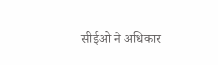सीईओ ने अधिकार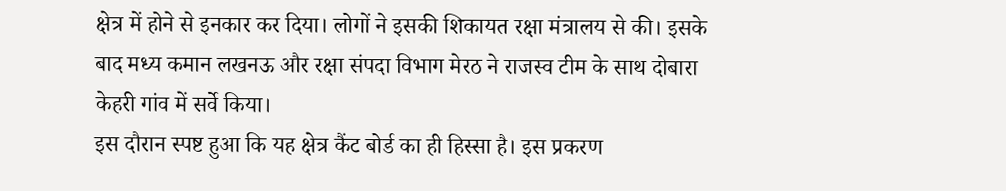क्षेत्र में होने से इनकार कर दिया। लोगों ने इसकी शिकायत रक्षा मंत्रालय से की। इसके बाद मध्य कमान लखनऊ और रक्षा संपदा विभाग मेरठ ने राजस्व टीम के साथ दोबारा केहरी गांव में सर्वे किया।
इस दौरान स्पष्ट हुआ कि यह क्षेत्र कैंट बोर्ड का ही हिस्सा है। इस प्रकरण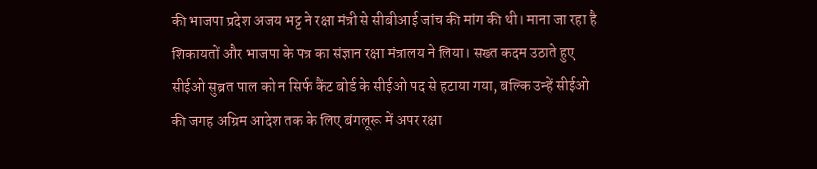की भाजपा प्रदेश अजय भट्ट ने रक्षा मंत्री से सीबीआई जांच की मांग की थी। माना जा रहा है शिकायतों और भाजपा के पत्र का संज्ञान रक्षा मंत्रालय ने लिया। सख्त कदम उठाते हुए सीईओ सुब्रत पाल को न सिर्फ कैंट बोर्ड के सीईओ पद से हटाया गया, बल्कि उन्हें सीईओ की जगह अग्रिम आदेश तक के लिए बंगलूरू में अपर रक्षा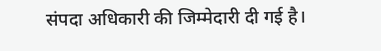संपदा अधिकारी की जिम्मेदारी दी गई है।